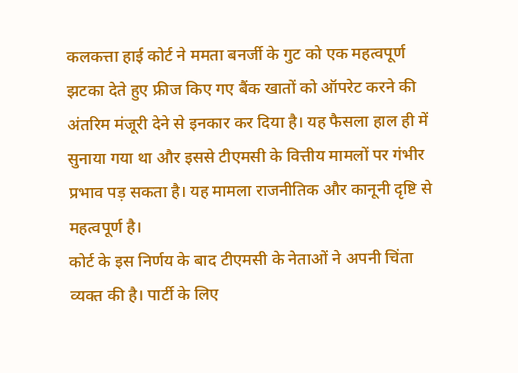कलकत्ता हाई कोर्ट ने ममता बनर्जी के गुट को एक महत्वपूर्ण झटका देते हुए फ्रीज किए गए बैंक खातों को ऑपरेट करने की अंतरिम मंजूरी देने से इनकार कर दिया है। यह फैसला हाल ही में सुनाया गया था और इससे टीएमसी के वित्तीय मामलों पर गंभीर प्रभाव पड़ सकता है। यह मामला राजनीतिक और कानूनी दृष्टि से महत्वपूर्ण है।
कोर्ट के इस निर्णय के बाद टीएमसी के नेताओं ने अपनी चिंता व्यक्त की है। पार्टी के लिए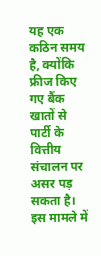यह एक कठिन समय है, क्योंकि फ्रीज किए गए बैंक खातों से पार्टी के वित्तीय संचालन पर असर पड़ सकता है। इस मामले में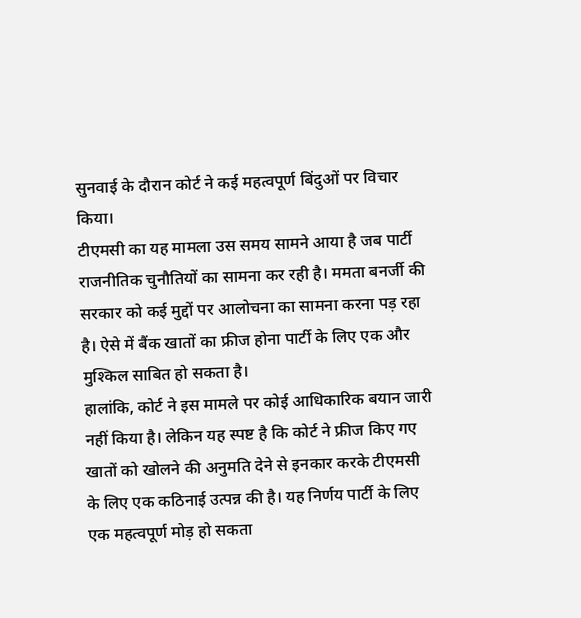सुनवाई के दौरान कोर्ट ने कई महत्वपूर्ण बिंदुओं पर विचार किया।
टीएमसी का यह मामला उस समय सामने आया है जब पार्टी राजनीतिक चुनौतियों का सामना कर रही है। ममता बनर्जी की सरकार को कई मुद्दों पर आलोचना का सामना करना पड़ रहा है। ऐसे में बैंक खातों का फ्रीज होना पार्टी के लिए एक और मुश्किल साबित हो सकता है।
हालांकि, कोर्ट ने इस मामले पर कोई आधिकारिक बयान जारी नहीं किया है। लेकिन यह स्पष्ट है कि कोर्ट ने फ्रीज किए गए खातों को खोलने की अनुमति देने से इनकार करके टीएमसी के लिए एक कठिनाई उत्पन्न की है। यह निर्णय पार्टी के लिए एक महत्वपूर्ण मोड़ हो सकता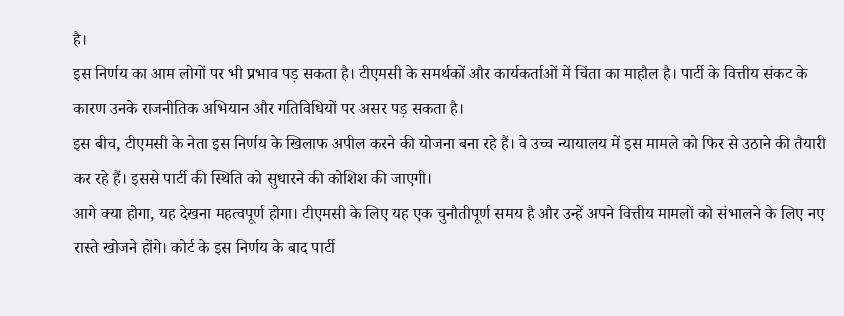है।
इस निर्णय का आम लोगों पर भी प्रभाव पड़ सकता है। टीएमसी के समर्थकों और कार्यकर्ताओं में चिंता का माहौल है। पार्टी के वित्तीय संकट के कारण उनके राजनीतिक अभियान और गतिविधियों पर असर पड़ सकता है।
इस बीच, टीएमसी के नेता इस निर्णय के खिलाफ अपील करने की योजना बना रहे हैं। वे उच्च न्यायालय में इस मामले को फिर से उठाने की तैयारी कर रहे हैं। इससे पार्टी की स्थिति को सुधारने की कोशिश की जाएगी।
आगे क्या होगा, यह देखना महत्वपूर्ण होगा। टीएमसी के लिए यह एक चुनौतीपूर्ण समय है और उन्हें अपने वित्तीय मामलों को संभालने के लिए नए रास्ते खोजने होंगे। कोर्ट के इस निर्णय के बाद पार्टी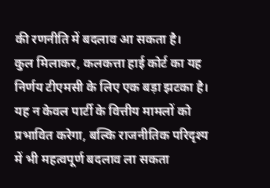की रणनीति में बदलाव आ सकता है।
कुल मिलाकर, कलकत्ता हाई कोर्ट का यह निर्णय टीएमसी के लिए एक बड़ा झटका है। यह न केवल पार्टी के वित्तीय मामलों को प्रभावित करेगा, बल्कि राजनीतिक परिदृश्य में भी महत्वपूर्ण बदलाव ला सकता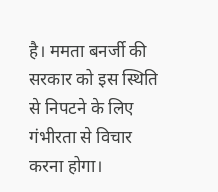है। ममता बनर्जी की सरकार को इस स्थिति से निपटने के लिए गंभीरता से विचार करना होगा।